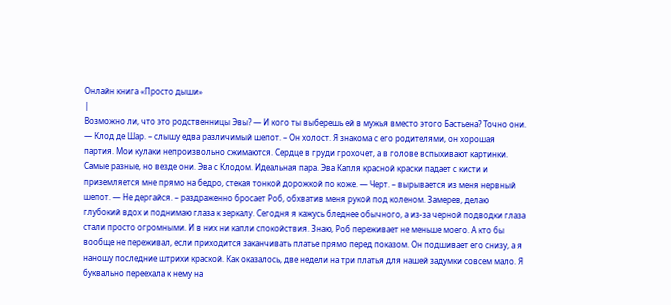Онлайн книга «Просто дыши»
|
Возможно ли, что это родственницы Эвы? — И кого ты выберешь ей в мужья вместо этого Бастьена? Точно они. — Клод де Шар. – слышу едва различимый шепот. – Он холост. Я знакома с его родителями, он хорошая партия. Мои кулаки непроизвольно сжимаются. Сердце в груди грохочет, а в голове вспыхивают картинки. Самые разные, но везде они. Эва с Клодом. Идеальная пара. Эва Капля красной краски падает с кисти и приземляется мне прямо на бедро, стекая тонкой дорожкой по коже. — Черт. – вырывается из меня нервный шепот. — Не дергайся. – раздраженно бросает Роб, обхватив меня рукой под коленом. Замерев, делаю глубокий вдох и поднимаю глаза к зеркалу. Сегодня я кажусь бледнее обычного, а из-за черной подводки глаза стали просто огромными. И в них ни капли спокойствия. Знаю, Роб переживает не меньше моего. А кто бы вообще не переживал, если приходится заканчивать платье прямо перед показом. Он подшивает его снизу, а я наношу последние штрихи краской. Как оказалось, две недели на три платья для нашей задумки совсем мало. Я буквально переехала к нему на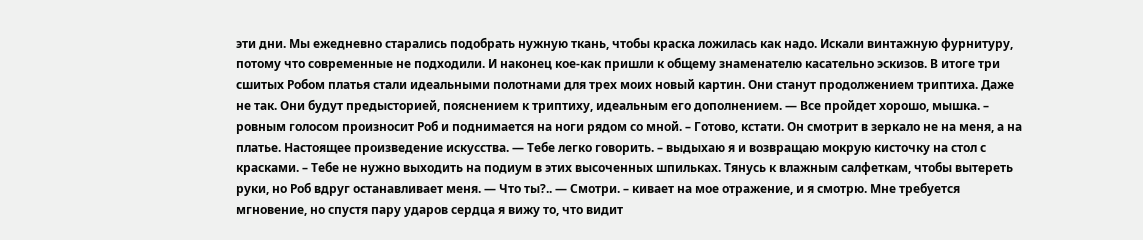эти дни. Мы ежедневно старались подобрать нужную ткань, чтобы краска ложилась как надо. Искали винтажную фурнитуру, потому что современные не подходили. И наконец кое-как пришли к общему знаменателю касательно эскизов. В итоге три сшитых Робом платья стали идеальными полотнами для трех моих новый картин. Они станут продолжением триптиха. Даже не так. Они будут предысторией, пояснением к триптиху, идеальным его дополнением. — Все пройдет хорошо, мышка. – ровным голосом произносит Роб и поднимается на ноги рядом со мной. – Готово, кстати. Он смотрит в зеркало не на меня, а на платье. Настоящее произведение искусства. — Тебе легко говорить. – выдыхаю я и возвращаю мокрую кисточку на стол с красками. – Тебе не нужно выходить на подиум в этих высоченных шпильках. Тянусь к влажным салфеткам, чтобы вытереть руки, но Роб вдруг останавливает меня. — Что ты?.. — Смотри. – кивает на мое отражение, и я смотрю. Мне требуется мгновение, но спустя пару ударов сердца я вижу то, что видит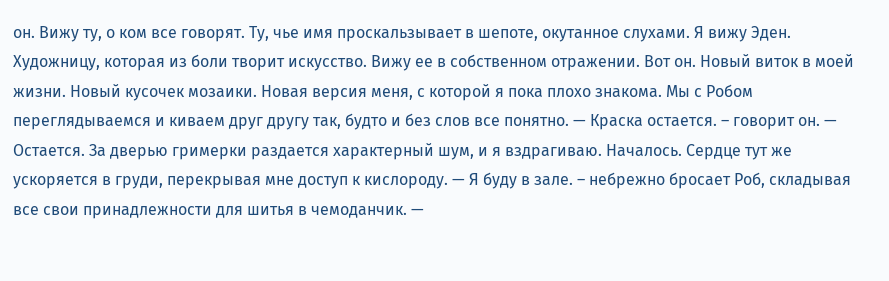он. Вижу ту, о ком все говорят. Ту, чье имя проскальзывает в шепоте, окутанное слухами. Я вижу Эден. Художницу, которая из боли творит искусство. Вижу ее в собственном отражении. Вот он. Новый виток в моей жизни. Новый кусочек мозаики. Новая версия меня, с которой я пока плохо знакома. Мы с Робом переглядываемся и киваем друг другу так, будто и без слов все понятно. — Краска остается. – говорит он. — Остается. За дверью гримерки раздается характерный шум, и я вздрагиваю. Началось. Сердце тут же ускоряется в груди, перекрывая мне доступ к кислороду. — Я буду в зале. – небрежно бросает Роб, складывая все свои принадлежности для шитья в чемоданчик. —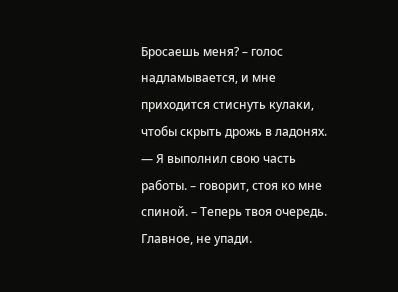Бросаешь меня? – голос надламывается, и мне приходится стиснуть кулаки, чтобы скрыть дрожь в ладонях. — Я выполнил свою часть работы. – говорит, стоя ко мне спиной. – Теперь твоя очередь. Главное, не упади.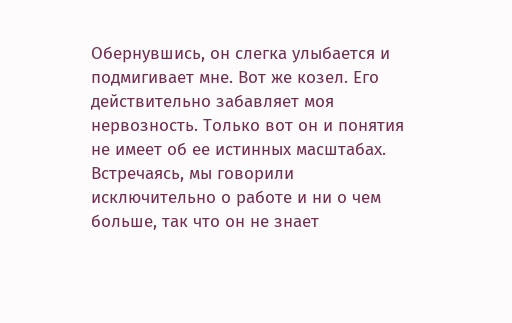Обернувшись, он слегка улыбается и подмигивает мне. Вот же козел. Его действительно забавляет моя нервозность. Только вот он и понятия не имеет об ее истинных масштабах. Встречаясь, мы говорили исключительно о работе и ни о чем больше, так что он не знает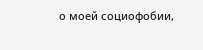о моей социофобии,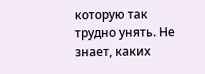которую так трудно унять. Не знает, каких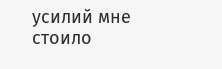усилий мне стоило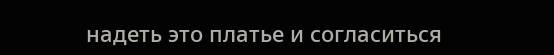надеть это платье и согласиться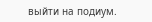выйти на подиум.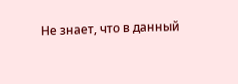Не знает, что в данный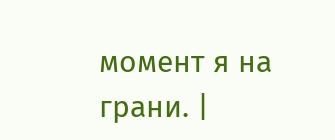момент я на грани. |